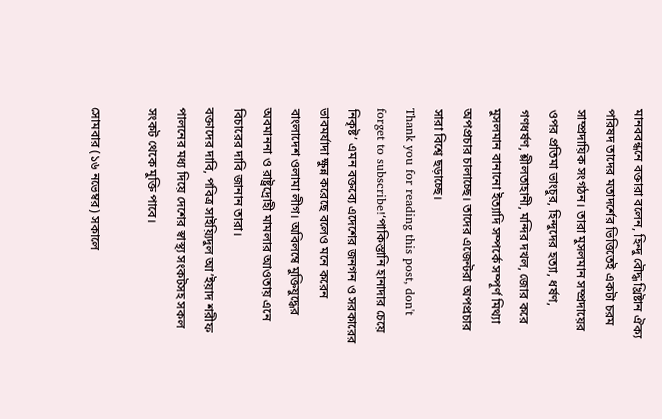মানববন্ধনে বক্তারা বলেন, হিন্দু বৌদ্ধ খ্রিষ্টান ঐক্য পরিষদ তাদের মতাদর্শের ভিত্তিতেই একটা চরম সাম্প্রদায়িক সংগঠন। তারা মুসলমান সম্প্রদায়ের ওপর প্রতিমা ভাংচুর, হিন্দুদের হত্যা, ধর্ষণ, গণধর্ষণ, শ্লীলতাহানী, মন্দির দখল, জোর করে মুসলমান বানানো ইত্যাদি সম্পর্কে সম্পূর্ণ মিথ্যা অপপ্রচার চালাচ্ছে। তাদের এজেন্টরা অপপ্রচার সারা বিশ্বে ছড়াচ্ছে।
Thank you for reading this post, don't forget to subscribe!‘পাকিস্তানি হানাদার চেয়ে নিকৃষ্ট’ এমন বক্তব্যে এদেশের জনগন ও সরকারের ভাবমর্যাদা ক্ষুন্ন করেছে বলেও মনে করেন বাংলাদেশ ওলামা লীগ। অবিলম্বে মুক্তিযুদ্ধের অবমাননা ও রাষ্ট্রদ্রোহী মামলার আওতায় এনে বিচারের দাবি জানান তারা।
বক্তাদের দাবি, পবিত্র সাইয়্যিদুল আ’ইয়াদ শরীফ পালনের মধ্য দিয়ে দেশের স্বাস্থ্য সংকটসহ সকল সংকট থেকে মুক্তি পাবে।

সোমবার (১৬ নভেম্বর) সকালে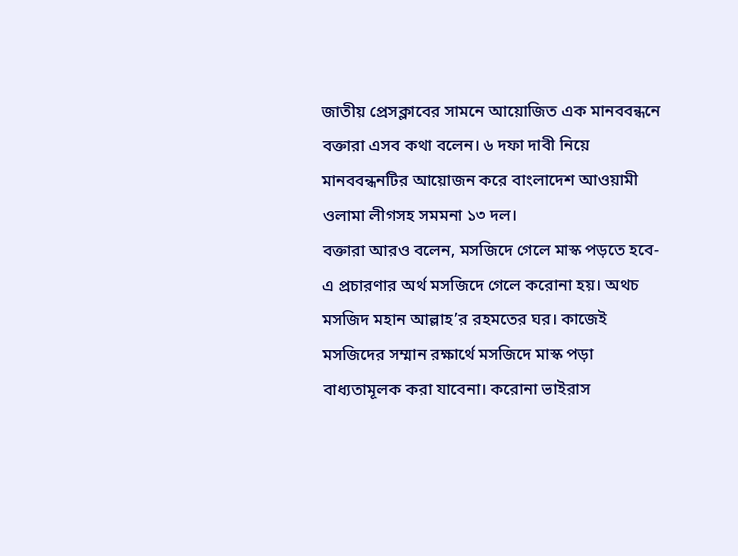জাতীয় প্রেসক্লাবের সামনে আয়োজিত এক মানববন্ধনে বক্তারা এসব কথা বলেন। ৬ দফা দাবী নিয়ে মানববন্ধনটির আয়োজন করে বাংলাদেশ আওয়ামী ওলামা লীগসহ সমমনা ১৩ দল।
বক্তারা আরও বলেন, মসজিদে গেলে মাস্ক পড়তে হবে- এ প্রচারণার অর্থ মসজিদে গেলে করোনা হয়। অথচ মসজিদ মহান আল্লাহ’র রহমতের ঘর। কাজেই মসজিদের সম্মান রক্ষার্থে মসজিদে মাস্ক পড়া বাধ্যতামূলক করা যাবেনা। করোনা ভাইরাস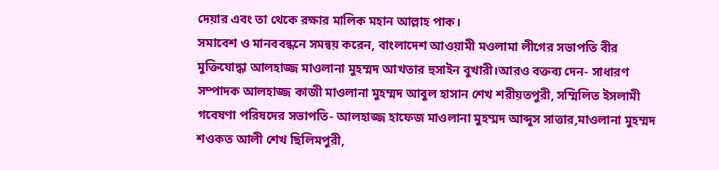দেয়ার এবং তা থেকে রক্ষার মালিক মহান আল্লাহ পাক।
সমাবেশ ও মানববন্ধনে সমন্বয় করেন, বাংলাদেশ আওয়ামী মওলামা লীগের সভাপতি বীর মুক্তিযোদ্ধা আলহাজ্জ মাওলানা মুহম্মদ আখতার হুসাইন বুখারী।আরও বক্তব্য দেন- সাধারণ সম্পাদক আলহাজ্জ কাজী মাওলানা মুহম্মদ আবুল হাসান শেখ শরীয়তপুরী, সম্মিলিত ইসলামী গবেষণা পরিষদের সভাপতি- আলহাজ্জ হাফেজ মাওলানা মুহম্মদ আব্দুস সাত্তার,মাওলানা মুহম্মদ শওকত আলী শেখ ছিলিমপুরী,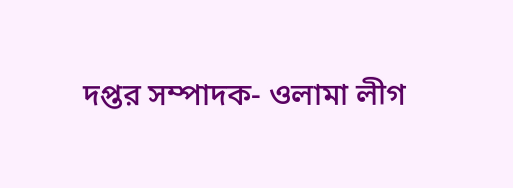দপ্তর সম্পাদক- ওলামা লীগ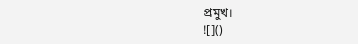প্রমুখ।
![]()